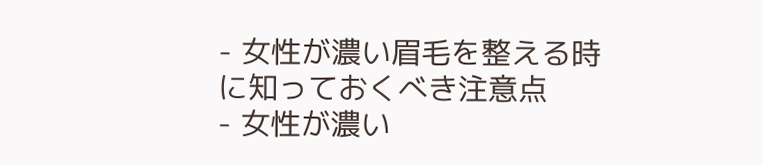- 女性が濃い眉毛を整える時に知っておくべき注意点
- 女性が濃い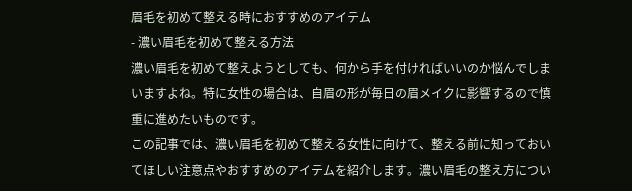眉毛を初めて整える時におすすめのアイテム
- 濃い眉毛を初めて整える方法
濃い眉毛を初めて整えようとしても、何から手を付ければいいのか悩んでしまいますよね。特に女性の場合は、自眉の形が毎日の眉メイクに影響するので慎重に進めたいものです。
この記事では、濃い眉毛を初めて整える女性に向けて、整える前に知っておいてほしい注意点やおすすめのアイテムを紹介します。濃い眉毛の整え方につい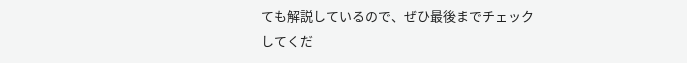ても解説しているので、ぜひ最後までチェックしてくだ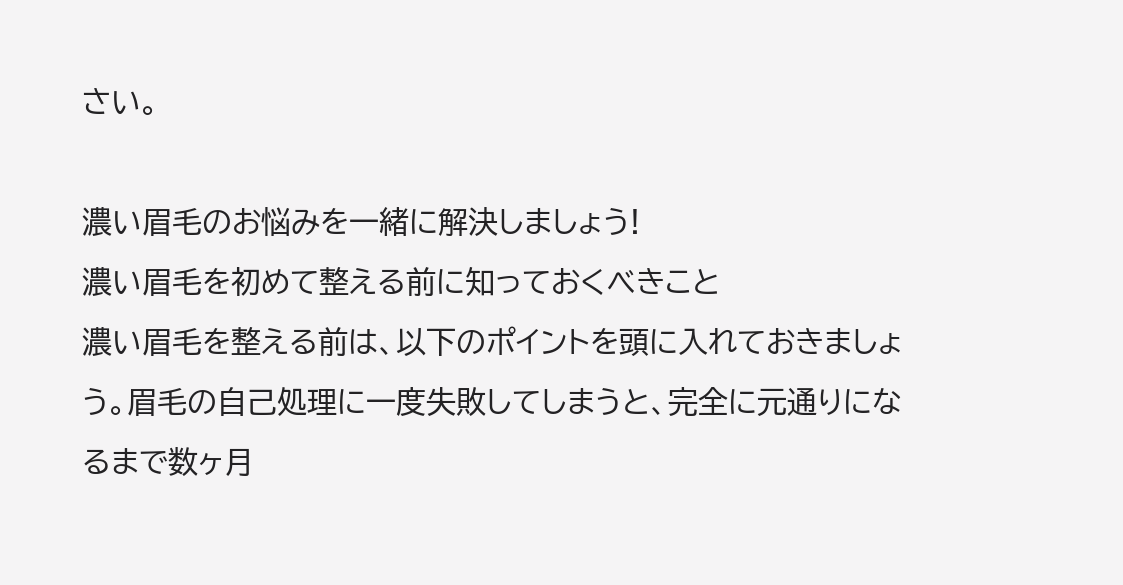さい。

濃い眉毛のお悩みを一緒に解決しましょう!
濃い眉毛を初めて整える前に知っておくべきこと
濃い眉毛を整える前は、以下のポイントを頭に入れておきましょう。眉毛の自己処理に一度失敗してしまうと、完全に元通りになるまで数ヶ月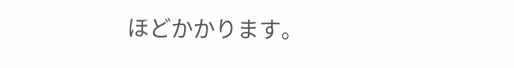ほどかかります。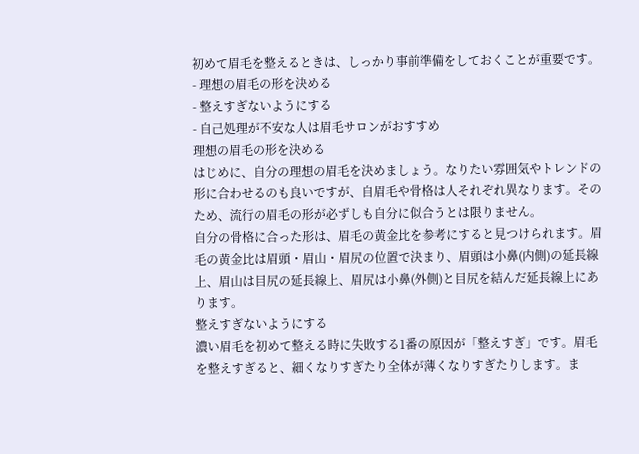初めて眉毛を整えるときは、しっかり事前準備をしておくことが重要です。
- 理想の眉毛の形を決める
- 整えすぎないようにする
- 自己処理が不安な人は眉毛サロンがおすすめ
理想の眉毛の形を決める
はじめに、自分の理想の眉毛を決めましょう。なりたい雰囲気やトレンドの形に合わせるのも良いですが、自眉毛や骨格は人それぞれ異なります。そのため、流行の眉毛の形が必ずしも自分に似合うとは限りません。
自分の骨格に合った形は、眉毛の黄金比を参考にすると見つけられます。眉毛の黄金比は眉頭・眉山・眉尻の位置で決まり、眉頭は小鼻(内側)の延長線上、眉山は目尻の延長線上、眉尻は小鼻(外側)と目尻を結んだ延長線上にあります。
整えすぎないようにする
濃い眉毛を初めて整える時に失敗する1番の原因が「整えすぎ」です。眉毛を整えすぎると、細くなりすぎたり全体が薄くなりすぎたりします。ま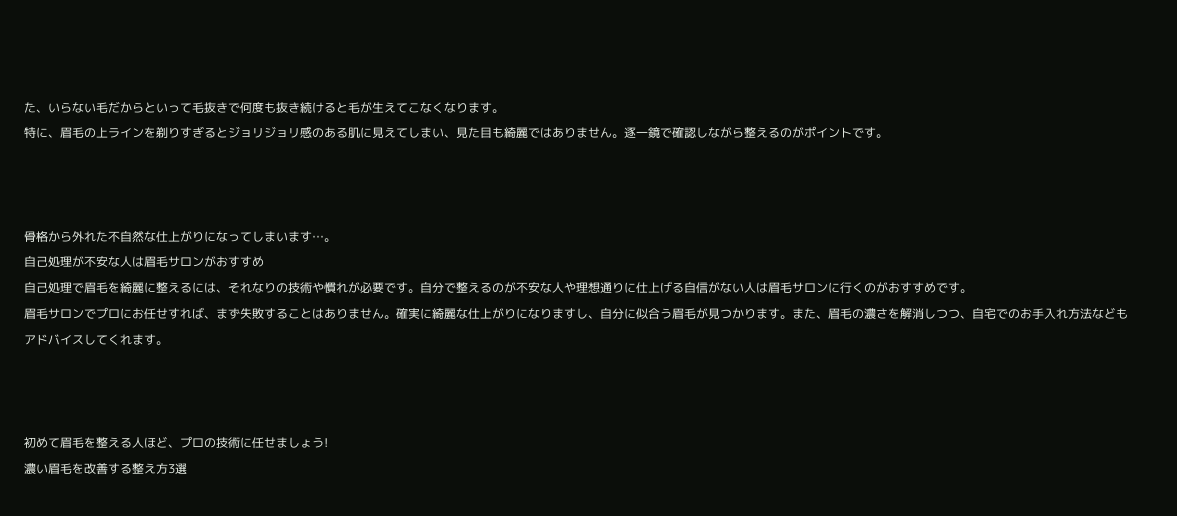た、いらない毛だからといって毛抜きで何度も抜き続けると毛が生えてこなくなります。
特に、眉毛の上ラインを剃りすぎるとジョリジョリ感のある肌に見えてしまい、見た目も綺麗ではありません。逐一鏡で確認しながら整えるのがポイントです。



骨格から外れた不自然な仕上がりになってしまいます…。
自己処理が不安な人は眉毛サロンがおすすめ
自己処理で眉毛を綺麗に整えるには、それなりの技術や慣れが必要です。自分で整えるのが不安な人や理想通りに仕上げる自信がない人は眉毛サロンに行くのがおすすめです。
眉毛サロンでプロにお任せすれば、まず失敗することはありません。確実に綺麗な仕上がりになりますし、自分に似合う眉毛が見つかります。また、眉毛の濃さを解消しつつ、自宅でのお手入れ方法などもアドバイスしてくれます。



初めて眉毛を整える人ほど、プロの技術に任せましょう!
濃い眉毛を改善する整え方3選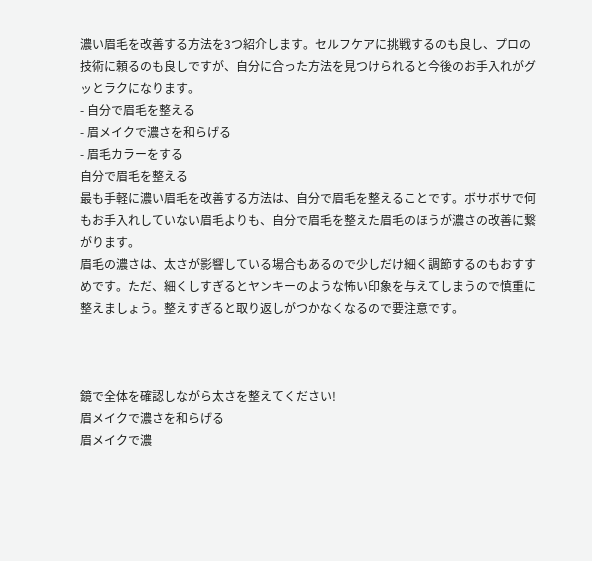濃い眉毛を改善する方法を3つ紹介します。セルフケアに挑戦するのも良し、プロの技術に頼るのも良しですが、自分に合った方法を見つけられると今後のお手入れがグッとラクになります。
- 自分で眉毛を整える
- 眉メイクで濃さを和らげる
- 眉毛カラーをする
自分で眉毛を整える
最も手軽に濃い眉毛を改善する方法は、自分で眉毛を整えることです。ボサボサで何もお手入れしていない眉毛よりも、自分で眉毛を整えた眉毛のほうが濃さの改善に繋がります。
眉毛の濃さは、太さが影響している場合もあるので少しだけ細く調節するのもおすすめです。ただ、細くしすぎるとヤンキーのような怖い印象を与えてしまうので慎重に整えましょう。整えすぎると取り返しがつかなくなるので要注意です。



鏡で全体を確認しながら太さを整えてください!
眉メイクで濃さを和らげる
眉メイクで濃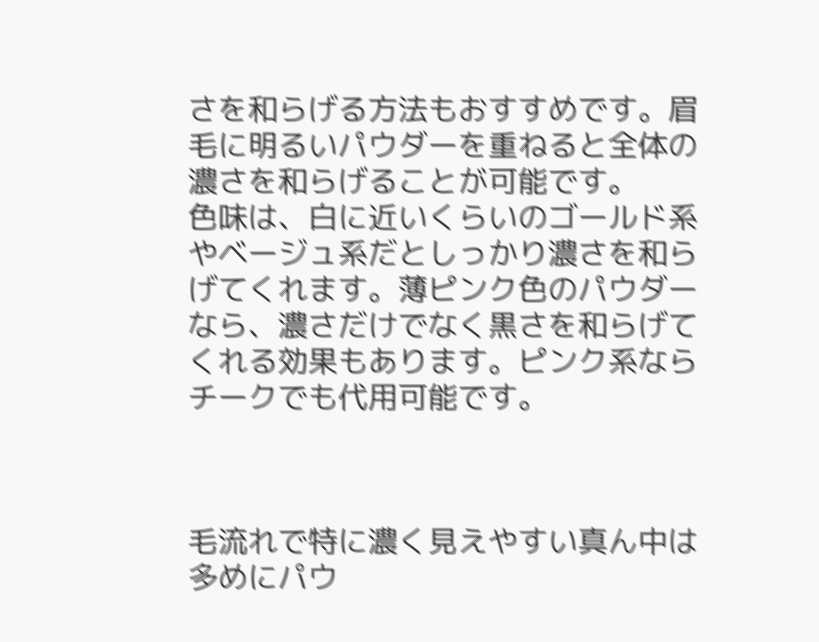さを和らげる方法もおすすめです。眉毛に明るいパウダーを重ねると全体の濃さを和らげることが可能です。
色味は、白に近いくらいのゴールド系やベージュ系だとしっかり濃さを和らげてくれます。薄ピンク色のパウダーなら、濃さだけでなく黒さを和らげてくれる効果もあります。ピンク系ならチークでも代用可能です。



毛流れで特に濃く見えやすい真ん中は
多めにパウ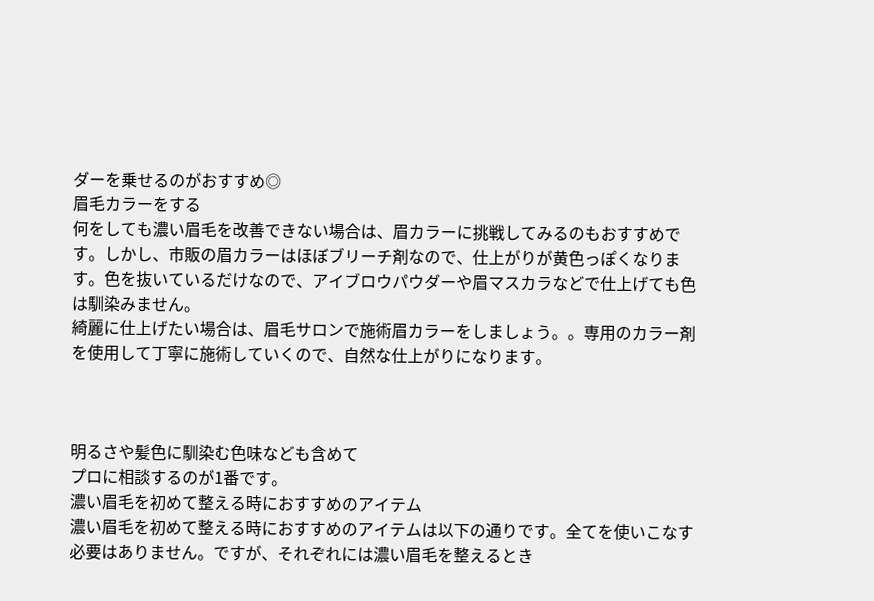ダーを乗せるのがおすすめ◎
眉毛カラーをする
何をしても濃い眉毛を改善できない場合は、眉カラーに挑戦してみるのもおすすめです。しかし、市販の眉カラーはほぼブリーチ剤なので、仕上がりが黄色っぽくなります。色を抜いているだけなので、アイブロウパウダーや眉マスカラなどで仕上げても色は馴染みません。
綺麗に仕上げたい場合は、眉毛サロンで施術眉カラーをしましょう。。専用のカラー剤を使用して丁寧に施術していくので、自然な仕上がりになります。



明るさや髪色に馴染む色味なども含めて
プロに相談するのが1番です。
濃い眉毛を初めて整える時におすすめのアイテム
濃い眉毛を初めて整える時におすすめのアイテムは以下の通りです。全てを使いこなす必要はありません。ですが、それぞれには濃い眉毛を整えるとき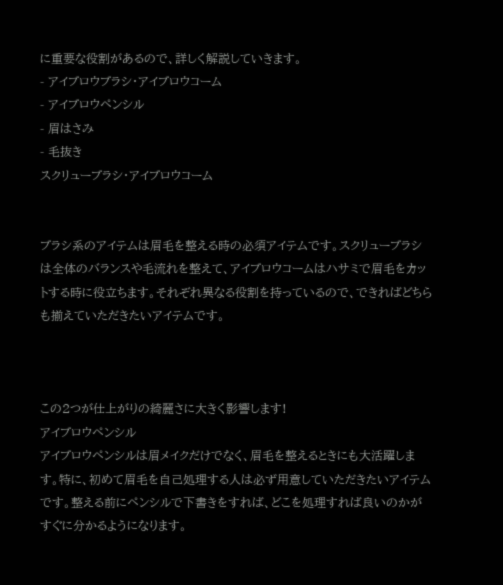に重要な役割があるので、詳しく解説していきます。
- アイブロウブラシ・アイブロウコーム
- アイブロウペンシル
- 眉はさみ
- 毛抜き
スクリューブラシ・アイブロウコーム


ブラシ系のアイテムは眉毛を整える時の必須アイテムです。スクリューブラシは全体のバランスや毛流れを整えて、アイブロウコームはハサミで眉毛をカットする時に役立ちます。それぞれ異なる役割を持っているので、できればどちらも揃えていただきたいアイテムです。



この2つが仕上がりの綺麗さに大きく影響します!
アイブロウペンシル
アイブロウペンシルは眉メイクだけでなく、眉毛を整えるときにも大活躍します。特に、初めて眉毛を自己処理する人は必ず用意していただきたいアイテムです。整える前にペンシルで下書きをすれば、どこを処理すれば良いのかがすぐに分かるようになります。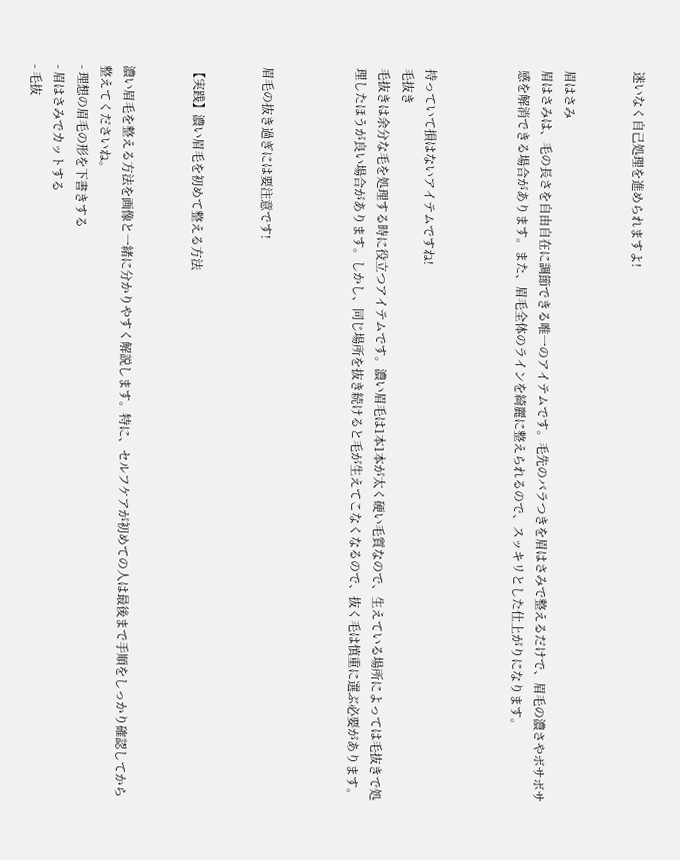迷いなく自己処理を進められますよ!


眉はさみ
眉はさみは、毛の長さを自由自在に調節できる唯一のアイテムです。毛先のバラつきを眉はさみで整えるだけで、眉毛の濃さやボサボサ感を解消できる場合があります。また、眉毛全体のラインを綺麗に整えられるので、スッキリとした仕上がりになります。



持っていて損はないアイテムですね!
毛抜き
毛抜きは余分な毛を処理する時に役立つアイテムです。濃い眉毛は1本1本が太く硬い毛質なので、生えている場所によっては毛抜きで処理したほうが良い場合があります。しかし、同じ場所を抜き続けると毛が生えてこなくなるので、抜く毛は慎重に選ぶ必要があります。



眉毛の抜き過ぎには要注意です!


【実践】濃い眉毛を初めて整える方法


濃い眉毛を整える方法を画像と一緒に分かりやすく解説します。特に、セルフケアが初めての人は最後まで手順をしっかり確認してから整えてくださいね。
- 理想の眉毛の形を下書きする
- 眉はさみでカットする
- 毛抜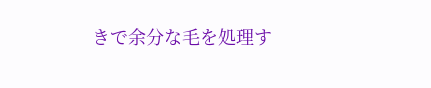きで余分な毛を処理す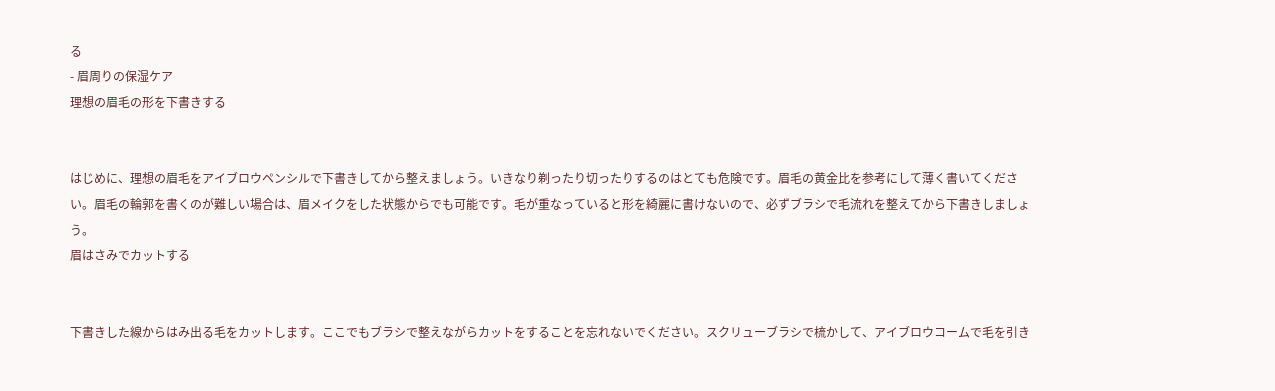る
- 眉周りの保湿ケア
理想の眉毛の形を下書きする


はじめに、理想の眉毛をアイブロウペンシルで下書きしてから整えましょう。いきなり剃ったり切ったりするのはとても危険です。眉毛の黄金比を参考にして薄く書いてください。眉毛の輪郭を書くのが難しい場合は、眉メイクをした状態からでも可能です。毛が重なっていると形を綺麗に書けないので、必ずブラシで毛流れを整えてから下書きしましょう。
眉はさみでカットする


下書きした線からはみ出る毛をカットします。ここでもブラシで整えながらカットをすることを忘れないでください。スクリューブラシで梳かして、アイブロウコームで毛を引き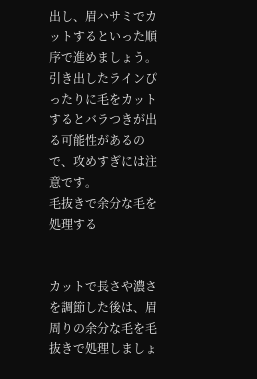出し、眉ハサミでカットするといった順序で進めましょう。引き出したラインぴったりに毛をカットするとバラつきが出る可能性があるので、攻めすぎには注意です。
毛抜きで余分な毛を処理する


カットで長さや濃さを調節した後は、眉周りの余分な毛を毛抜きで処理しましょ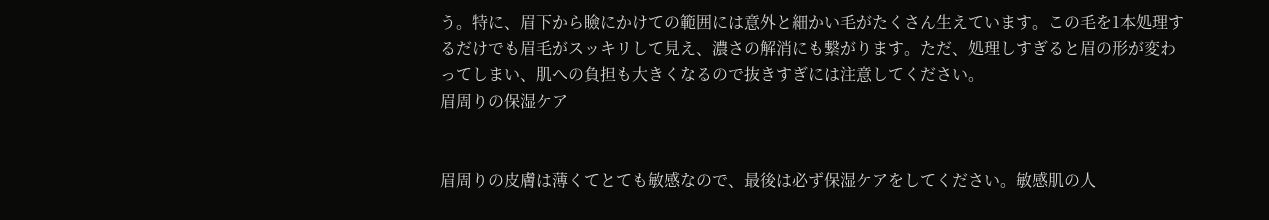う。特に、眉下から瞼にかけての範囲には意外と細かい毛がたくさん生えています。この毛を1本処理するだけでも眉毛がスッキリして見え、濃さの解消にも繋がります。ただ、処理しすぎると眉の形が変わってしまい、肌への負担も大きくなるので抜きすぎには注意してください。
眉周りの保湿ケア


眉周りの皮膚は薄くてとても敏感なので、最後は必ず保湿ケアをしてください。敏感肌の人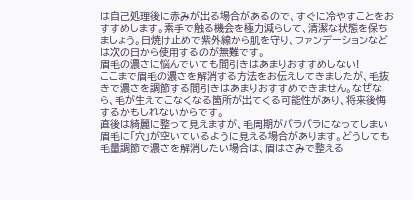は自己処理後に赤みが出る場合があるので、すぐに冷やすことをおすすめします。素手で触る機会を極力減らして、清潔な状態を保ちましょう。日焼け止めで紫外線から肌を守り、ファンデーションなどは次の日から使用するのが無難です。
眉毛の濃さに悩んでいても間引きはあまりおすすめしない!
ここまで眉毛の濃さを解消する方法をお伝えしてきましたが、毛抜きで濃さを調節する間引きはあまりおすすめできません。なぜなら、毛が生えてこなくなる箇所が出てくる可能性があり、将来後悔するかもしれないからです。
直後は綺麗に整って見えますが、毛周期がバラバラになってしまい眉毛に「穴」が空いているように見える場合があります。どうしても毛量調節で濃さを解消したい場合は、眉はさみで整える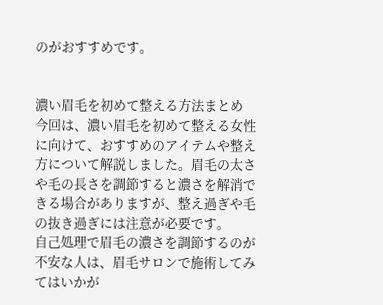のがおすすめです。


濃い眉毛を初めて整える方法まとめ
今回は、濃い眉毛を初めて整える女性に向けて、おすすめのアイテムや整え方について解説しました。眉毛の太さや毛の長さを調節すると濃さを解消できる場合がありますが、整え過ぎや毛の抜き過ぎには注意が必要です。
自己処理で眉毛の濃さを調節するのが不安な人は、眉毛サロンで施術してみてはいかが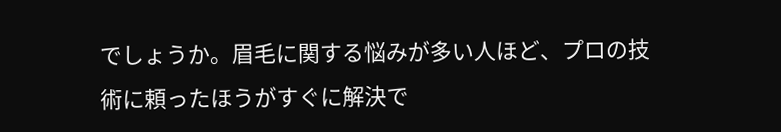でしょうか。眉毛に関する悩みが多い人ほど、プロの技術に頼ったほうがすぐに解決で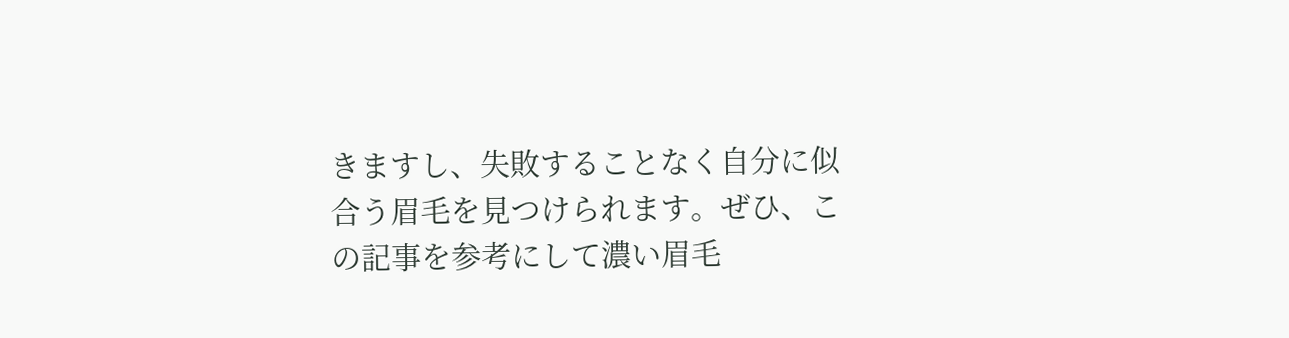きますし、失敗することなく自分に似合う眉毛を見つけられます。ぜひ、この記事を参考にして濃い眉毛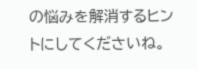の悩みを解消するヒントにしてくださいね。